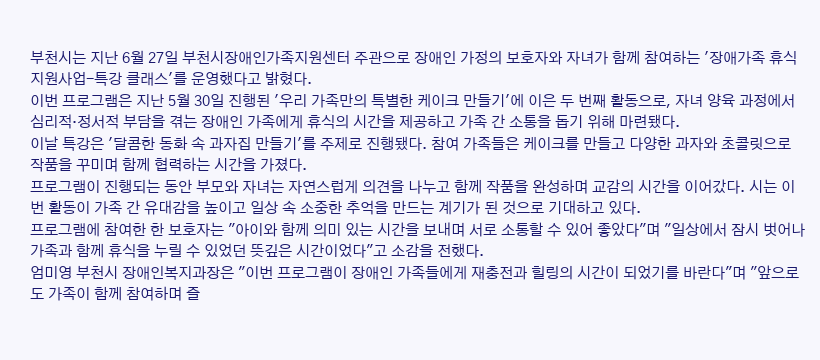부천시는 지난 6월 27일 부천시장애인가족지원센터 주관으로 장애인 가정의 보호자와 자녀가 함께 참여하는 '장애가족 휴식지원사업-특강 클래스'를 운영했다고 밝혔다.
이번 프로그램은 지난 5월 30일 진행된 '우리 가족만의 특별한 케이크 만들기'에 이은 두 번째 활동으로, 자녀 양육 과정에서 심리적·정서적 부담을 겪는 장애인 가족에게 휴식의 시간을 제공하고 가족 간 소통을 돕기 위해 마련됐다.
이날 특강은 '달콤한 동화 속 과자집 만들기'를 주제로 진행됐다. 참여 가족들은 케이크를 만들고 다양한 과자와 초콜릿으로 작품을 꾸미며 함께 협력하는 시간을 가졌다.
프로그램이 진행되는 동안 부모와 자녀는 자연스럽게 의견을 나누고 함께 작품을 완성하며 교감의 시간을 이어갔다. 시는 이번 활동이 가족 간 유대감을 높이고 일상 속 소중한 추억을 만드는 계기가 된 것으로 기대하고 있다.
프로그램에 참여한 한 보호자는 "아이와 함께 의미 있는 시간을 보내며 서로 소통할 수 있어 좋았다"며 "일상에서 잠시 벗어나 가족과 함께 휴식을 누릴 수 있었던 뜻깊은 시간이었다"고 소감을 전했다.
엄미영 부천시 장애인복지과장은 "이번 프로그램이 장애인 가족들에게 재충전과 힐링의 시간이 되었기를 바란다"며 "앞으로도 가족이 함께 참여하며 즐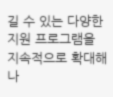길 수 있는 다양한 지원 프로그램을 지속적으로 확대해 나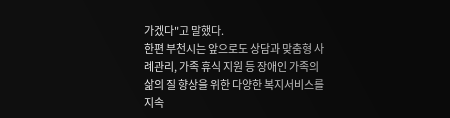가겠다"고 말했다.
한편 부천시는 앞으로도 상담과 맞춤형 사례관리, 가족 휴식 지원 등 장애인 가족의 삶의 질 향상을 위한 다양한 복지서비스를 지속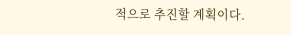적으로 추진할 계획이다.